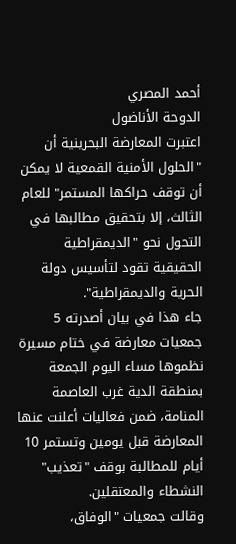أحمد المصري
الدوحة الأناضول
اعتبرت المعارضة البحرينية أن "الحلول الأمنية القمعية لا يمكن أن توقف حراكها المستمر" للعام الثالث، إلا بتحقيق مطالبها في التحول نحو "الديمقراطية الحقيقية تقود لتأسيس دولة الحرية والديمقراطية".
جاء هذا في بيان أصدرته 5 جمعيات معارضة في ختام مسيرة نظموها مساء اليوم الجمعة بمنطقة الدية غرب العاصمة المنامة، ضمن فعاليات أعلنت عنها المعارضة قبل يومين وتستمر 10 أيام للمطالبة بوقف "تعذيب" النشطاء والمعتقلين.
وقالت جمعيات "الوفاق،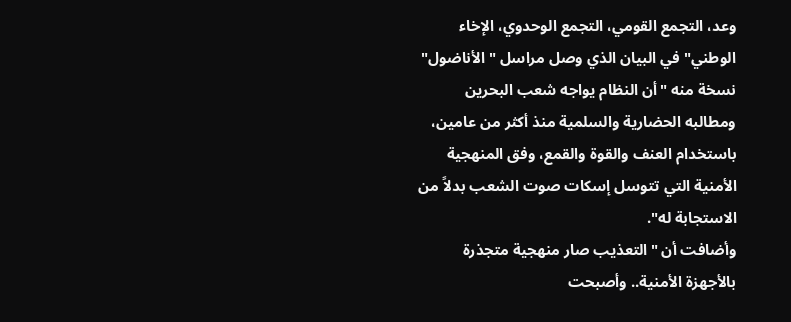وعد، التجمع القومي، التجمع الوحدوي، الإخاء الوطني" في البيان الذي وصل مراسل "الأناضول" نسخة منه "أن النظام يواجه شعب البحرين ومطالبه الحضارية والسلمية منذ أكثر من عامين، باستخدام العنف والقوة والقمع، وفق المنهجية الأمنية التي تتوسل إسكات صوت الشعب بدلاً من الاستجابة له".
وأضافت أن "التعذيب صار منهجية متجذرة بالأجهزة الأمنية.. وأصبحت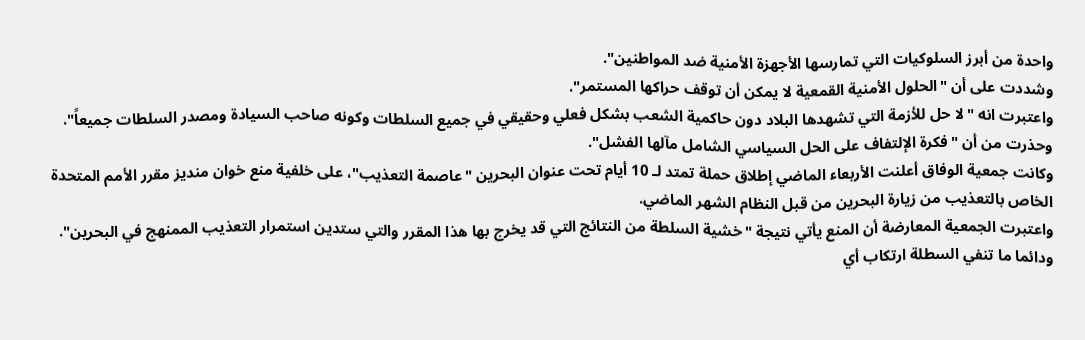واحدة من أبرز السلوكيات التي تمارسها الأجهزة الأمنية ضد المواطنين".
وشددت على أن "الحلول الأمنية القمعية لا يمكن أن توقف حراكها المستمر".
واعتبرت انه "لا حل للأزمة التي تشهدها البلاد دون حاكمية الشعب بشكل فعلي وحقيقي في جميع السلطات وكونه صاحب السيادة ومصدر السلطات جميعاً".
وحذرت من أن "فكرة الإلتفاف على الحل السياسي الشامل مآلها الفشل".
وكانت جمعية الوفاق أعلنت الأربعاء الماضي إطلاق حملة تمتد لـ 10 أيام تحت عنوان البحرين "عاصمة التعذيب"، على خلفية منع خوان منديز مقرر الأمم المتحدة الخاص بالتعذيب من زيارة البحرين من قبل النظام الشهر الماضي.
واعتبرت الجمعية المعارضة أن المنع يأتي نتيجة "خشية السلطة من النتائج التي قد يخرج بها هذا المقرر والتي ستدين استمرار التعذيب الممنهج في البحرين".
ودائما ما تنفي السطلة ارتكاب أي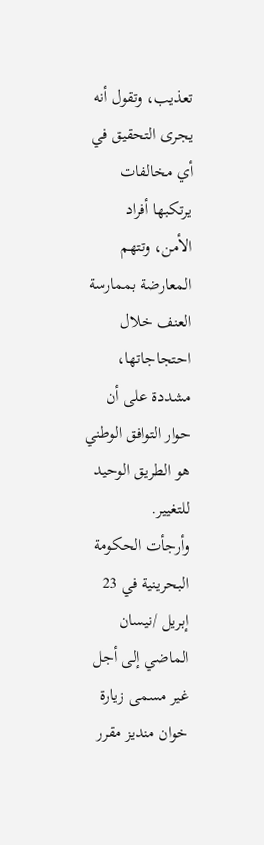تعذيب، وتقول أنه يجرى التحقيق في أي مخالفات يرتكبها أفراد الأمن، وتتهم المعارضة بممارسة العنف خلال احتجاجاتها، مشددة على أن حوار التوافق الوطني هو الطريق الوحيد للتغيير.
وأرجأت الحكومة البحرينية في 23 إبريل /نيسان الماضي إلى أجل غير مسمى زيارة خوان منديز مقرر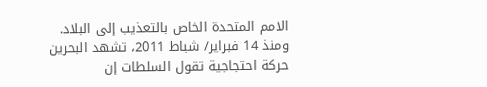الامم المتحدة الخاص بالتعذيب إلى البلاد.
ومنذ 14 فبراير/ شباط 2011، تشهد البحرين حركة احتجاجية تقول السلطات إن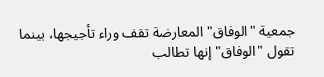جمعية "الوفاق" المعارضة تقف وراء تأجيجها، بينما تقول "الوفاق" إنها تطالب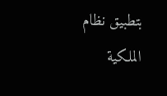بتطبيق نظام الملكية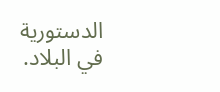الدستورية في البلاد.